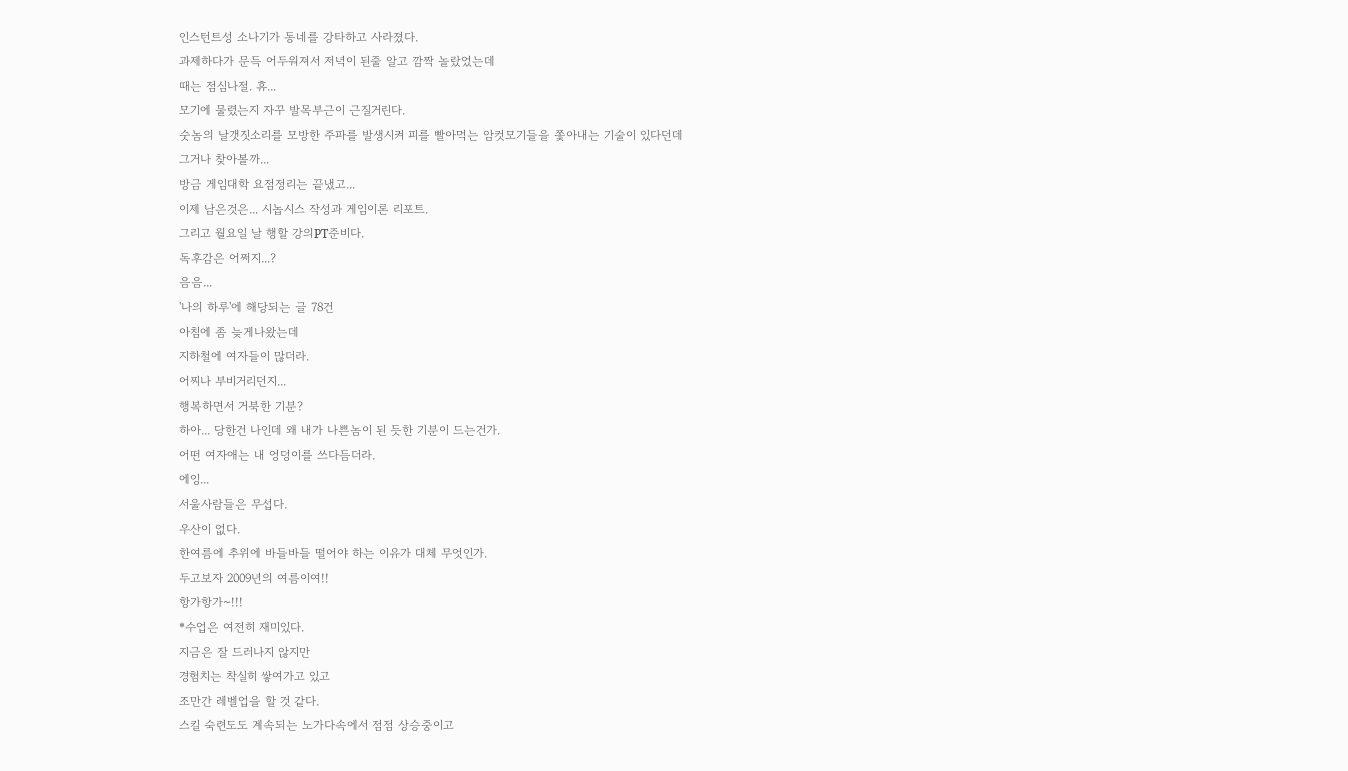인스턴트성 소나기가 동네를 강타하고 사라졌다.
과제하다가 문득 어두워져서 저녁이 된줄 알고 깜짝 놀랐었는데
때는 점심나절. 휴...
모기에 물렸는지 자꾸 발목부근이 근질거린다.
숫놈의 날갯짓소리를 모방한 주파를 발생시켜 피를 빨아먹는 암컷모기들을 쫓아내는 기술이 있다던데
그거나 찾아볼까...
방금 게임대학 요점정리는 끝냈고...
이제 남은것은... 시놉시스 작성과 게임이론 리포트.
그리고 월요일 날 행할 강의PT준비다.
독후감은 어쩌지...?
음음...
'나의 하루'에 해당되는 글 78건
아침에 좀 늦게나왔는데
지하철에 여자들이 많더라.
어찌나 부비거리던지...
행복하면서 거북한 기분?
하아... 당한건 나인데 왜 내가 나쁜놈이 된 듯한 기분이 드는건가.
어떤 여자애는 내 엉덩이를 쓰다듬더라.
에잉...
서울사람들은 무섭다.
우산이 없다.
한여름에 추위에 바들바들 떨어야 하는 이유가 대체 무엇인가.
두고보자 2009년의 여름이여!!
항가항가~!!!
*수업은 여전히 재미있다.
지금은 잘 드러나지 않지만
경험치는 착실히 쌓여가고 있고
조만간 레벨업을 할 것 같다.
스킬 숙련도도 계속되는 노가다속에서 점점 상승중이고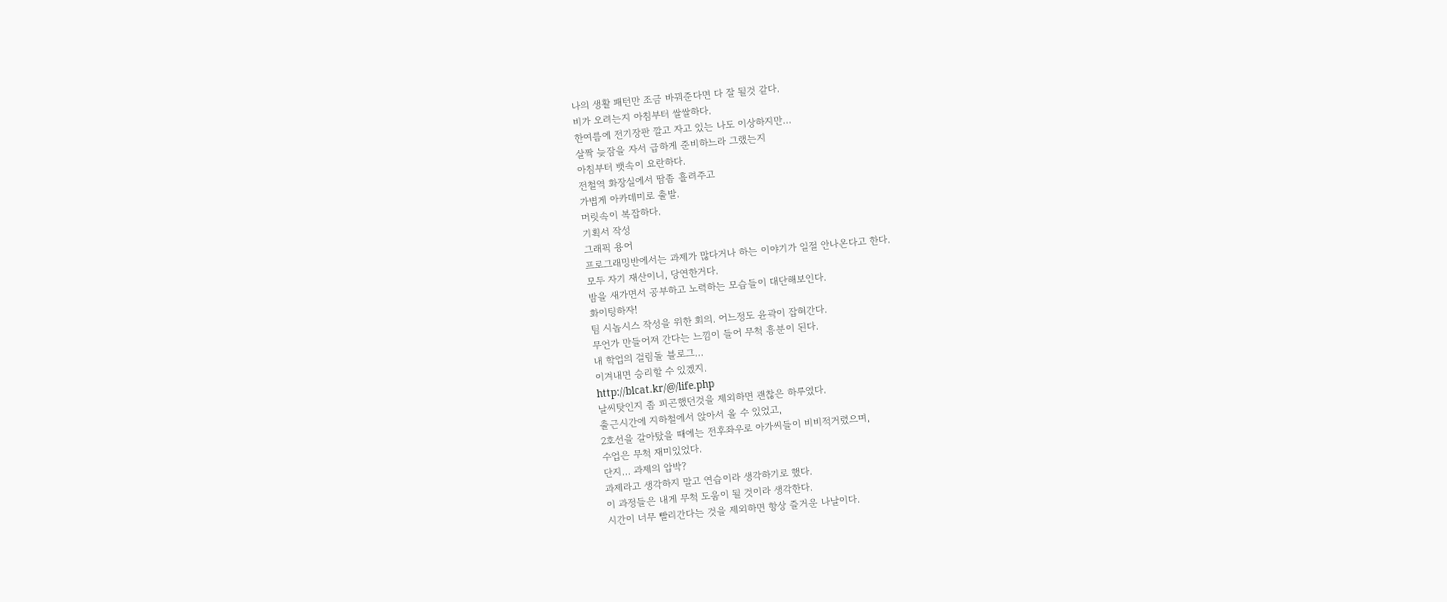나의 생활 패턴만 조금 바꿔준다면 다 잘 될것 같다.
비가 오려는지 아침부터 쌀쌀하다.
한여름에 전기장판 깔고 자고 있는 나도 이상하지만...
살짝 늦잠을 자서 급하게 준비하느라 그랬는지
아침부터 뱃속이 요란하다.
전철역 화장실에서 땀좀 흘려주고
가볍게 아카데미로 출발.
머릿속이 복잡하다.
기획서 작성
그래픽 용어
프로그래밍반에서는 과제가 많다거나 하는 이야기가 일절 안나온다고 한다.
모두 자기 재산이니, 당연한거다.
밤을 새가면서 공부하고 노력하는 모습들이 대단해보인다.
화이팅하자!
팀 시놉시스 작성을 위한 회의. 어느정도 윤곽이 잡혀간다.
무언가 만들어져 간다는 느낌이 들어 무척 흥분이 된다.
내 학업의 걸림돌 블로그...
이겨내면 승리할 수 있겠지.
http://blcat.kr/@/life.php
날씨탓인지 좀 피곤했던것을 제외하면 괜찮은 하루였다.
출근시간에 지하철에서 앉아서 올 수 있었고,
2호선을 갈아탔을 때에는 전후좌우로 아가씨들이 비비적거렸으며,
수업은 무척 재미있었다.
단지... 과제의 압박?
과제라고 생각하지 말고 연습이라 생각하기로 했다.
이 과정들은 내게 무척 도움이 될 것이라 생각한다.
시간이 너무 빨리간다는 것을 제외하면 항상 즐거운 나날이다.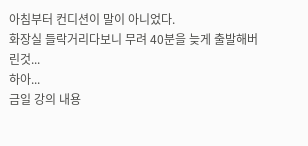아침부터 컨디션이 말이 아니었다.
화장실 들락거리다보니 무려 40분을 늦게 출발해버린것...
하아...
금일 강의 내용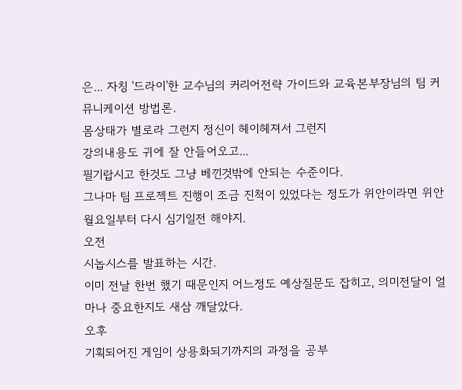은... 자칭 '드라이'한 교수님의 커리어전략 가이드와 교육본부장님의 팀 커뮤니케이션 방법론.
몸상태가 별로라 그런지 정신이 헤이헤져서 그런지
강의내용도 귀에 잘 안들어오고...
필기랍시고 한것도 그냥 베낀것밖에 안되는 수준이다.
그나마 팀 프로젝트 진행이 조금 진척이 있었다는 정도가 위안이라면 위안
월요일부터 다시 심기일전 해야지.
오전
시놉시스를 발표하는 시간.
이미 전날 한번 했기 때문인지 어느정도 예상질문도 잡히고, 의미전달이 얼마나 중요한지도 새삼 깨달았다.
오후
기획되어진 게임이 상용화되기까지의 과정을 공부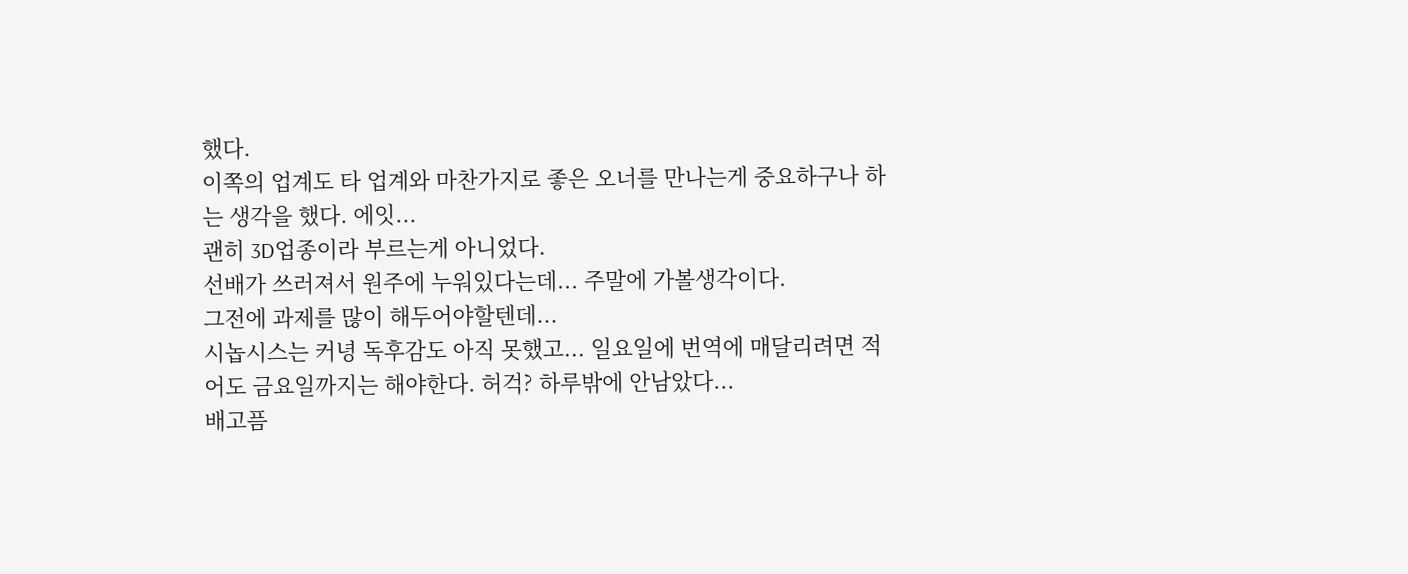했다.
이쪽의 업계도 타 업계와 마찬가지로 좋은 오너를 만나는게 중요하구나 하는 생각을 했다. 에잇...
괜히 3D업종이라 부르는게 아니었다.
선배가 쓰러져서 원주에 누워있다는데... 주말에 가볼생각이다.
그전에 과제를 많이 해두어야할텐데...
시놉시스는 커녕 독후감도 아직 못했고... 일요일에 번역에 매달리려면 적어도 금요일까지는 해야한다. 허걱? 하루밖에 안남았다...
배고픔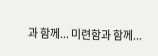과 함께... 미련함과 함께...